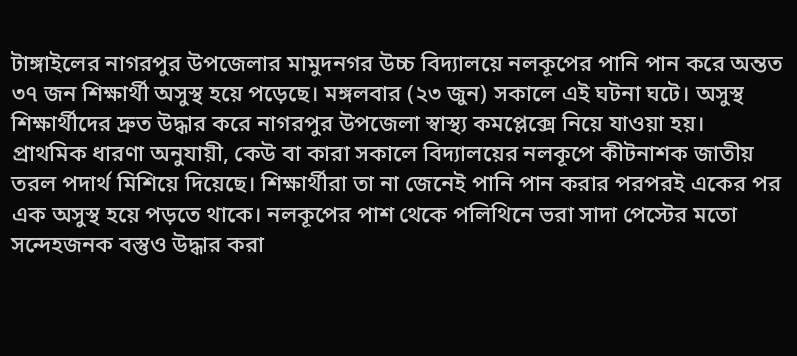টাঙ্গাইলের নাগরপুর উপজেলার মামুদনগর উচ্চ বিদ্যালয়ে নলকূপের পানি পান করে অন্তত ৩৭ জন শিক্ষার্থী অসুস্থ হয়ে পড়েছে। মঙ্গলবার (২৩ জুন) সকালে এই ঘটনা ঘটে। অসুস্থ শিক্ষার্থীদের দ্রুত উদ্ধার করে নাগরপুর উপজেলা স্বাস্থ্য কমপ্লেক্সে নিয়ে যাওয়া হয়।
প্রাথমিক ধারণা অনুযায়ী, কেউ বা কারা সকালে বিদ্যালয়ের নলকূপে কীটনাশক জাতীয় তরল পদার্থ মিশিয়ে দিয়েছে। শিক্ষার্থীরা তা না জেনেই পানি পান করার পরপরই একের পর এক অসুস্থ হয়ে পড়তে থাকে। নলকূপের পাশ থেকে পলিথিনে ভরা সাদা পেস্টের মতো সন্দেহজনক বস্তুও উদ্ধার করা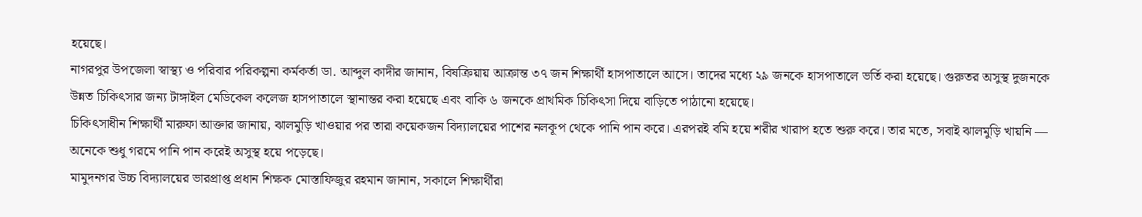হয়েছে।
নাগরপুর উপজেলা স্বাস্থ্য ও পরিবার পরিকল্পনা কর্মকর্তা ডা. আব্দুল কাদীর জানান, বিষক্রিয়ায় আক্রান্ত ৩৭ জন শিক্ষার্থী হাসপাতালে আসে। তাদের মধ্যে ২৯ জনকে হাসপাতালে ভর্তি করা হয়েছে। গুরুতর অসুস্থ দুজনকে উন্নত চিকিৎসার জন্য টাঙ্গাইল মেডিকেল কলেজ হাসপাতালে স্থানান্তর করা হয়েছে এবং বাকি ৬ জনকে প্রাথমিক চিকিৎসা দিয়ে বাড়িতে পাঠানো হয়েছে।
চিকিৎসাধীন শিক্ষার্থী মারুফা আক্তার জানায়, ঝালমুড়ি খাওয়ার পর তারা কয়েকজন বিদ্যালয়ের পাশের নলকূপ থেকে পানি পান করে। এরপরই বমি হয়ে শরীর খারাপ হতে শুরু করে। তার মতে, সবাই ঝালমুড়ি খায়নি — অনেকে শুধু গরমে পানি পান করেই অসুস্থ হয়ে পড়েছে।
মামুদনগর উচ্চ বিদ্যালয়ের ভারপ্রাপ্ত প্রধান শিক্ষক মোস্তাফিজুর রহমান জানান, সকালে শিক্ষার্থীরা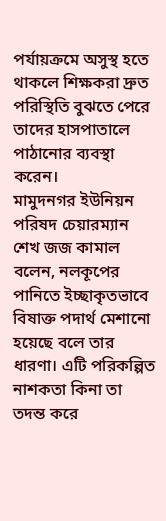পর্যায়ক্রমে অসুস্থ হতে থাকলে শিক্ষকরা দ্রুত পরিস্থিতি বুঝতে পেরে তাদের হাসপাতালে পাঠানোর ব্যবস্থা করেন।
মামুদনগর ইউনিয়ন পরিষদ চেয়ারম্যান শেখ জজ কামাল বলেন, নলকূপের পানিতে ইচ্ছাকৃতভাবে বিষাক্ত পদার্থ মেশানো হয়েছে বলে তার ধারণা। এটি পরিকল্পিত নাশকতা কিনা তা তদন্ত করে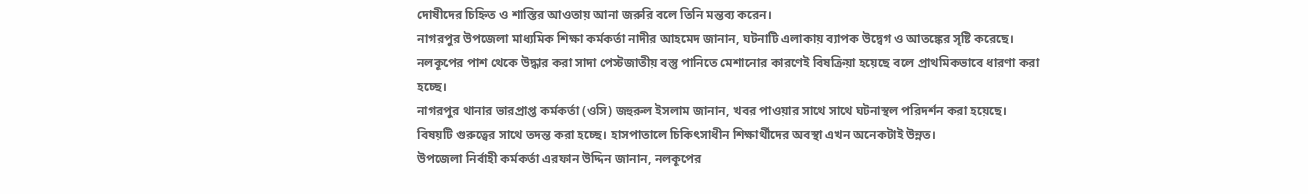দোষীদের চিহ্নিত ও শাস্তির আওতায় আনা জরুরি বলে তিনি মন্তব্য করেন।
নাগরপুর উপজেলা মাধ্যমিক শিক্ষা কর্মকর্তা নাদীর আহমেদ জানান, ঘটনাটি এলাকায় ব্যাপক উদ্বেগ ও আতঙ্কের সৃষ্টি করেছে। নলকূপের পাশ থেকে উদ্ধার করা সাদা পেস্টজাতীয় বস্তু পানিতে মেশানোর কারণেই বিষক্রিয়া হয়েছে বলে প্রাথমিকভাবে ধারণা করা হচ্ছে।
নাগরপুর থানার ভারপ্রাপ্ত কর্মকর্তা (ওসি) জহুরুল ইসলাম জানান, খবর পাওয়ার সাথে সাথে ঘটনাস্থল পরিদর্শন করা হয়েছে। বিষয়টি গুরুত্বের সাথে তদন্ত করা হচ্ছে। হাসপাতালে চিকিৎসাধীন শিক্ষার্থীদের অবস্থা এখন অনেকটাই উন্নত।
উপজেলা নির্বাহী কর্মকর্তা এরফান উদ্দিন জানান, নলকূপের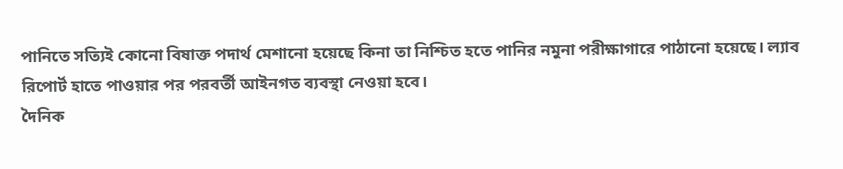পানিতে সত্যিই কোনো বিষাক্ত পদার্থ মেশানো হয়েছে কিনা তা নিশ্চিত হতে পানির নমুনা পরীক্ষাগারে পাঠানো হয়েছে। ল্যাব রিপোর্ট হাতে পাওয়ার পর পরবর্তী আইনগত ব্যবস্থা নেওয়া হবে।
দৈনিক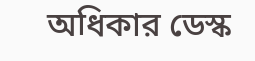অধিকার ডেস্ক